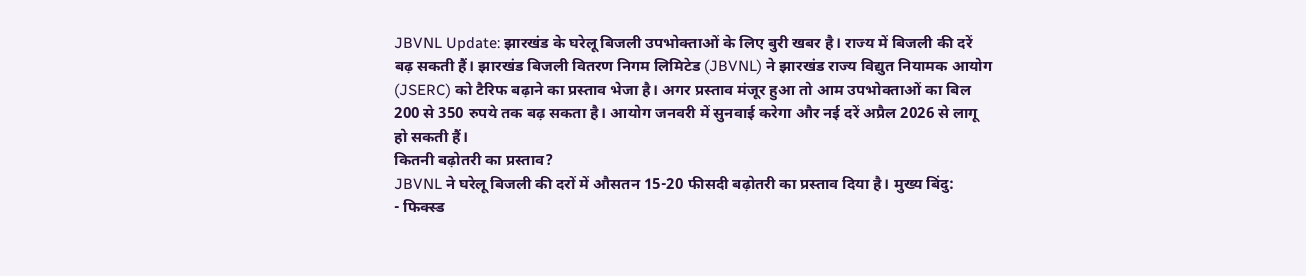JBVNL Update: झारखंड के घरेलू बिजली उपभोक्ताओं के लिए बुरी खबर है। राज्य में बिजली की दरें बढ़ सकती हैं। झारखंड बिजली वितरण निगम लिमिटेड (JBVNL) ने झारखंड राज्य विद्युत नियामक आयोग (JSERC) को टैरिफ बढ़ाने का प्रस्ताव भेजा है। अगर प्रस्ताव मंजूर हुआ तो आम उपभोक्ताओं का बिल 200 से 350 रुपये तक बढ़ सकता है। आयोग जनवरी में सुनवाई करेगा और नई दरें अप्रैल 2026 से लागू हो सकती हैं।
कितनी बढ़ोतरी का प्रस्ताव?
JBVNL ने घरेलू बिजली की दरों में औसतन 15-20 फीसदी बढ़ोतरी का प्रस्ताव दिया है। मुख्य बिंदु:
- फिक्स्ड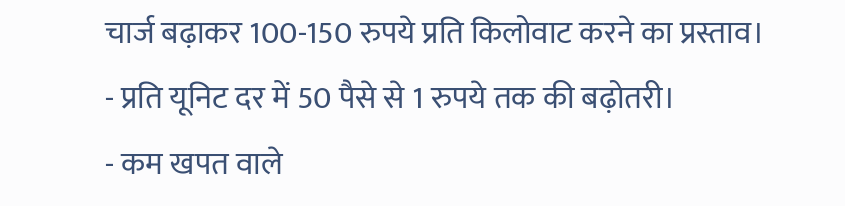चार्ज बढ़ाकर 100-150 रुपये प्रति किलोवाट करने का प्रस्ताव।
- प्रति यूनिट दर में 50 पैसे से 1 रुपये तक की बढ़ोतरी।
- कम खपत वाले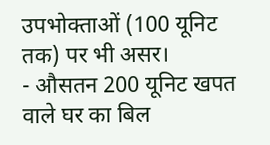उपभोक्ताओं (100 यूनिट तक) पर भी असर।
- औसतन 200 यूनिट खपत वाले घर का बिल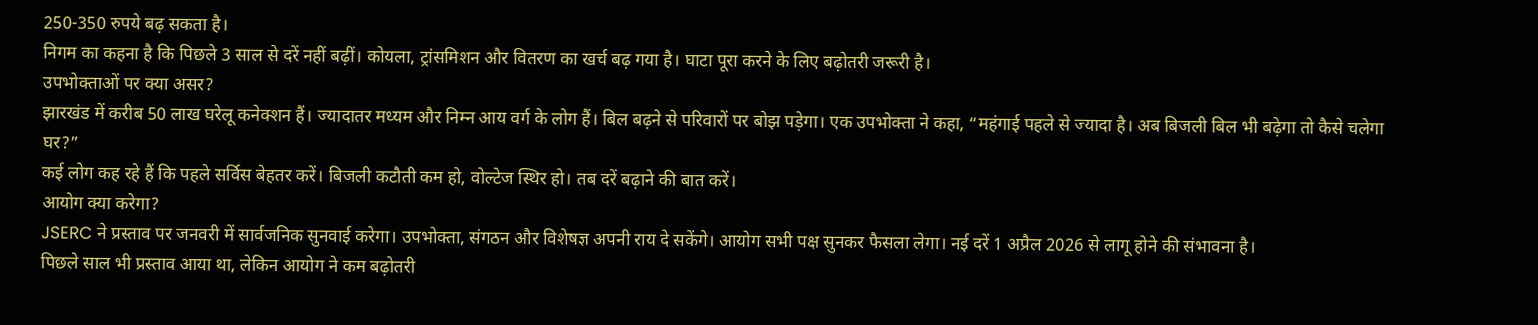250-350 रुपये बढ़ सकता है।
निगम का कहना है कि पिछले 3 साल से दरें नहीं बढ़ीं। कोयला, ट्रांसमिशन और वितरण का खर्च बढ़ गया है। घाटा पूरा करने के लिए बढ़ोतरी जरूरी है।
उपभोक्ताओं पर क्या असर?
झारखंड में करीब 50 लाख घरेलू कनेक्शन हैं। ज्यादातर मध्यम और निम्न आय वर्ग के लोग हैं। बिल बढ़ने से परिवारों पर बोझ पड़ेगा। एक उपभोक्ता ने कहा, “महंगाई पहले से ज्यादा है। अब बिजली बिल भी बढ़ेगा तो कैसे चलेगा घर?”
कई लोग कह रहे हैं कि पहले सर्विस बेहतर करें। बिजली कटौती कम हो, वोल्टेज स्थिर हो। तब दरें बढ़ाने की बात करें।
आयोग क्या करेगा?
JSERC ने प्रस्ताव पर जनवरी में सार्वजनिक सुनवाई करेगा। उपभोक्ता, संगठन और विशेषज्ञ अपनी राय दे सकेंगे। आयोग सभी पक्ष सुनकर फैसला लेगा। नई दरें 1 अप्रैल 2026 से लागू होने की संभावना है।
पिछले साल भी प्रस्ताव आया था, लेकिन आयोग ने कम बढ़ोतरी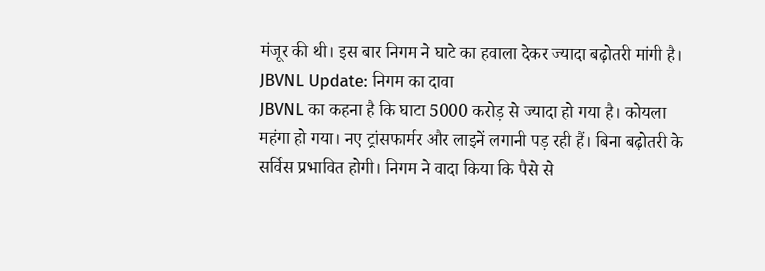मंजूर की थी। इस बार निगम ने घाटे का हवाला देकर ज्यादा बढ़ोतरी मांगी है।
JBVNL Update: निगम का दावा
JBVNL का कहना है कि घाटा 5000 करोड़ से ज्यादा हो गया है। कोयला महंगा हो गया। नए ट्रांसफार्मर और लाइनें लगानी पड़ रही हैं। बिना बढ़ोतरी के सर्विस प्रभावित होगी। निगम ने वादा किया कि पैसे से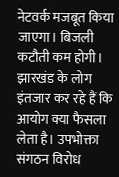नेटवर्क मजबूत किया जाएगा। बिजली कटौती कम होगी।
झारखंड के लोग इंतजार कर रहे हैं कि आयोग क्या फैसला लेता है। उपभोक्ता संगठन विरोध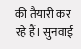की तैयारी कर रहे हैं। सुनवाई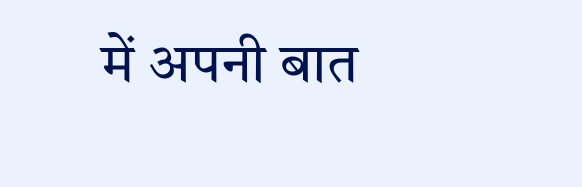में अपनी बात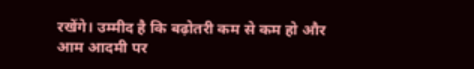रखेंगे। उम्मीद है कि बढ़ोतरी कम से कम हो और आम आदमी पर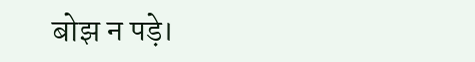बोझ न पड़े।